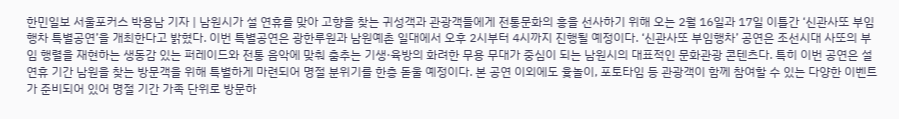한민일보 서울포커스 박용남 기자 | 남원시가 설 연휴를 맞아 고향을 찾는 귀성객과 관광객들에게 전통문화의 흥을 선사하기 위해 오는 2월 16일과 17일 이틀간 ‘신관사또 부임행차 특별공연’을 개최한다고 밝혔다. 이번 특별공연은 광한루원과 남원예촌 일대에서 오후 2시부터 4시까지 진행될 예정이다. ‘신관사또 부임행차’ 공연은 조선시대 사또의 부임 행렬을 재현하는 생동감 있는 퍼레이드와 전통 음악에 맞춰 춤추는 기생·육방의 화려한 무용 무대가 중심이 되는 남원시의 대표적인 문화관광 콘텐츠다. 특히 이번 공연은 설 연휴 기간 남원을 찾는 방문객을 위해 특별하게 마련되어 명절 분위기를 한층 돋울 예정이다. 본 공연 이외에도 윷놀이, 포토타임 등 관광객이 함께 참여할 수 있는 다양한 이벤트가 준비되어 있어 명절 기간 가족 단위로 방문하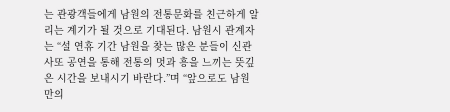는 관광객들에게 남원의 전통문화를 친근하게 알리는 계기가 될 것으로 기대된다. 남원시 관계자는 “설 연휴 기간 남원을 찾는 많은 분들이 신관사또 공연을 통해 전통의 멋과 흥을 느끼는 뜻깊은 시간을 보내시기 바란다.”며 “앞으로도 남원만의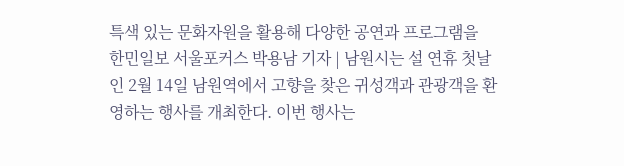특색 있는 문화자원을 활용해 다양한 공연과 프로그램을
한민일보 서울포커스 박용남 기자 | 남원시는 설 연휴 첫날인 2월 14일 남원역에서 고향을 찾은 귀성객과 관광객을 환영하는 행사를 개최한다. 이번 행사는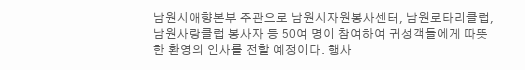남원시애향본부 주관으로 남원시자원봉사센터, 남원로타리클럽, 남원사랑클럽 봉사자 등 50여 명이 참여하여 귀성객들에게 따뜻한 환영의 인사를 전할 예정이다. 행사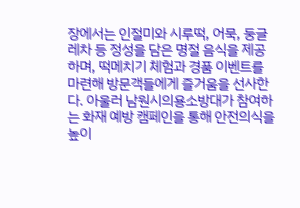장에서는 인절미와 시루떡, 어묵, 둥글레차 등 정성을 담은 명절 음식을 제공하며, 떡메치기 체험과 경품 이벤트를 마련해 방문객들에게 즐거움을 선사한다. 아울러 남원시의용소방대가 참여하는 화재 예방 캠페인을 통해 안전의식을 높이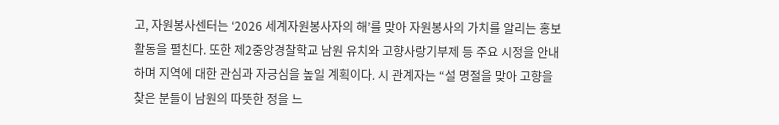고, 자원봉사센터는 ‘2026 세계자원봉사자의 해’를 맞아 자원봉사의 가치를 알리는 홍보 활동을 펼친다. 또한 제2중앙경찰학교 남원 유치와 고향사랑기부제 등 주요 시정을 안내하며 지역에 대한 관심과 자긍심을 높일 계획이다. 시 관계자는 “설 명절을 맞아 고향을 찾은 분들이 남원의 따뜻한 정을 느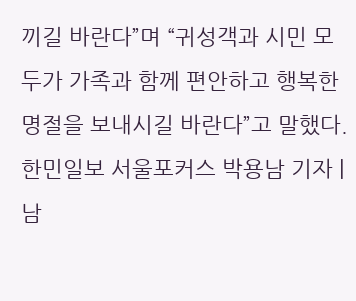끼길 바란다”며 “귀성객과 시민 모두가 가족과 함께 편안하고 행복한 명절을 보내시길 바란다”고 말했다.
한민일보 서울포커스 박용남 기자 | 남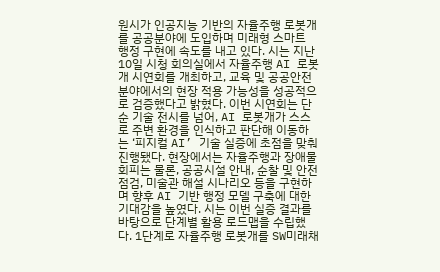원시가 인공지능 기반의 자율주행 로봇개를 공공분야에 도입하며 미래형 스마트 행정 구현에 속도를 내고 있다. 시는 지난 10일 시청 회의실에서 자율주행 AI 로봇개 시연회를 개최하고, 교육 및 공공안전 분야에서의 현장 적용 가능성을 성공적으로 검증했다고 밝혔다. 이번 시연회는 단순 기술 전시를 넘어, AI 로봇개가 스스로 주변 환경을 인식하고 판단해 이동하는 ‘피지컬 AI’ 기술 실증에 초점을 맞춰 진행됐다. 현장에서는 자율주행과 장애물 회피는 물론, 공공시설 안내, 순찰 및 안전 점검, 미술관 해설 시나리오 등을 구현하며 향후 AI 기반 행정 모델 구축에 대한 기대감을 높였다. 시는 이번 실증 결과를 바탕으로 단계별 활용 로드맵을 수립했다. 1단계로 자율주행 로봇개를 SW미래채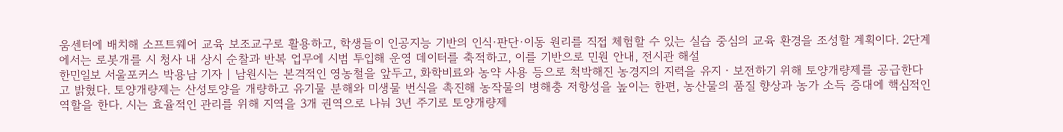움센터에 배치해 소프트웨어 교육 보조교구로 활용하고, 학생들이 인공지능 기반의 인식·판단·이동 원리를 직접 체험할 수 있는 실습 중심의 교육 환경을 조성할 계획이다. 2단계에서는 로봇개를 시 청사 내 상시 순찰과 반복 업무에 시범 투입해 운영 데이터를 축적하고, 이를 기반으로 민원 안내, 전시관 해설
한민일보 서울포커스 박용남 기자 | 남원시는 본격적인 영농철을 앞두고, 화학비료와 농약 사용 등으로 척박해진 농경지의 지력을 유지‧보전하기 위해 토양개량제를 공급한다고 밝혔다. 토양개량제는 산성토양을 개량하고 유기물 분해와 미생물 번식을 촉진해 농작물의 병해충 저항성을 높이는 한편, 농산물의 품질 향상과 농가 소득 증대에 핵심적인 역할을 한다. 시는 효율적인 관리를 위해 지역을 3개 권역으로 나눠 3년 주기로 토양개량제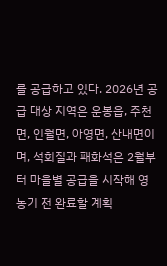를 공급하고 있다. 2026년 공급 대상 지역은 운봉읍, 주천면, 인월면, 아영면, 산내면이며, 석회질과 패화석은 2월부터 마을별 공급을 시작해 영농기 전 완료할 계획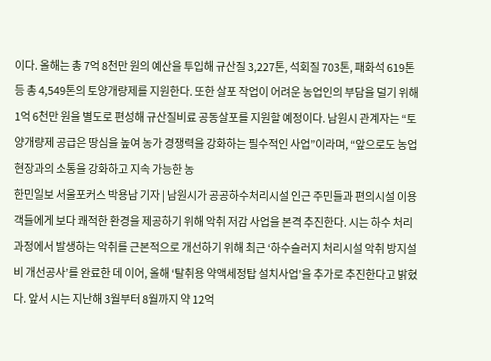이다. 올해는 총 7억 8천만 원의 예산을 투입해 규산질 3,227톤, 석회질 703톤, 패화석 619톤 등 총 4,549톤의 토양개량제를 지원한다. 또한 살포 작업이 어려운 농업인의 부담을 덜기 위해 1억 6천만 원을 별도로 편성해 규산질비료 공동살포를 지원할 예정이다. 남원시 관계자는 “토양개량제 공급은 땅심을 높여 농가 경쟁력을 강화하는 필수적인 사업”이라며, “앞으로도 농업 현장과의 소통을 강화하고 지속 가능한 농
한민일보 서울포커스 박용남 기자 | 남원시가 공공하수처리시설 인근 주민들과 편의시설 이용객들에게 보다 쾌적한 환경을 제공하기 위해 악취 저감 사업을 본격 추진한다. 시는 하수 처리 과정에서 발생하는 악취를 근본적으로 개선하기 위해 최근 ‘하수슬러지 처리시설 악취 방지설비 개선공사’를 완료한 데 이어, 올해 ‘탈취용 약액세정탑 설치사업’을 추가로 추진한다고 밝혔다. 앞서 시는 지난해 3월부터 8월까지 약 12억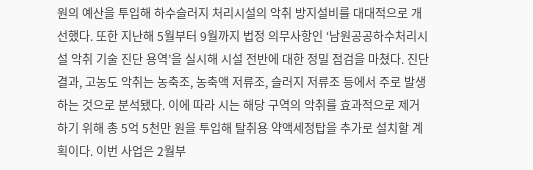원의 예산을 투입해 하수슬러지 처리시설의 악취 방지설비를 대대적으로 개선했다. 또한 지난해 5월부터 9월까지 법정 의무사항인 ‘남원공공하수처리시설 악취 기술 진단 용역’을 실시해 시설 전반에 대한 정밀 점검을 마쳤다. 진단 결과, 고농도 악취는 농축조, 농축액 저류조, 슬러지 저류조 등에서 주로 발생하는 것으로 분석됐다. 이에 따라 시는 해당 구역의 악취를 효과적으로 제거하기 위해 총 5억 5천만 원을 투입해 탈취용 약액세정탑을 추가로 설치할 계획이다. 이번 사업은 2월부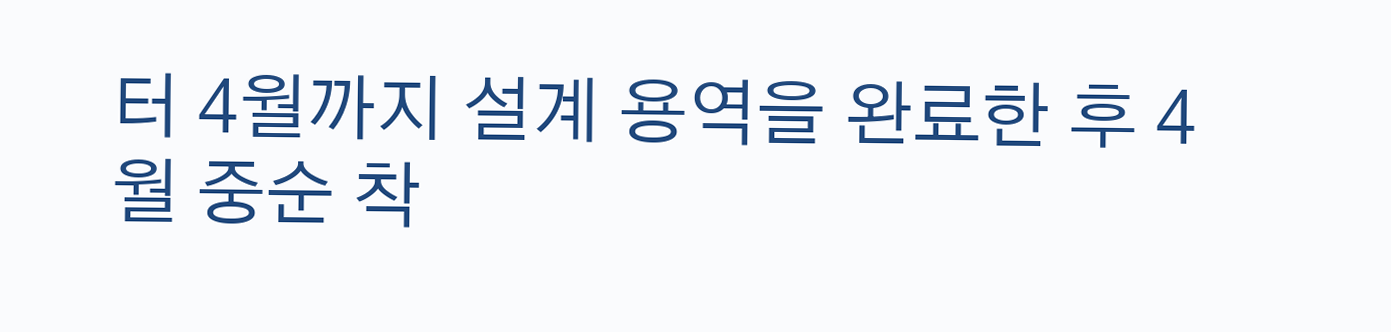터 4월까지 설계 용역을 완료한 후 4월 중순 착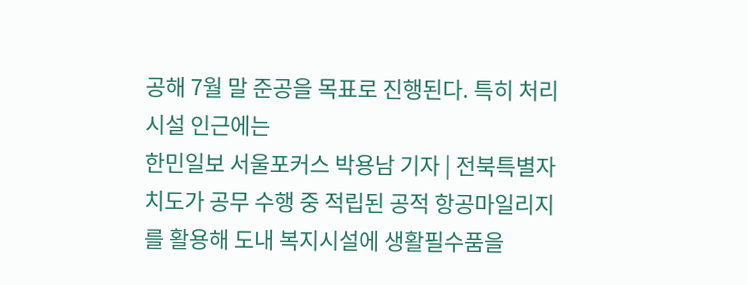공해 7월 말 준공을 목표로 진행된다. 특히 처리시설 인근에는
한민일보 서울포커스 박용남 기자 | 전북특별자치도가 공무 수행 중 적립된 공적 항공마일리지를 활용해 도내 복지시설에 생활필수품을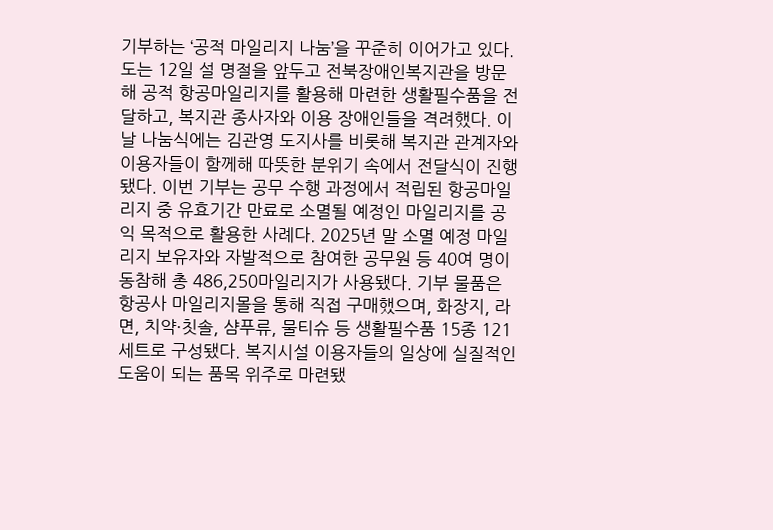기부하는 ‘공적 마일리지 나눔’을 꾸준히 이어가고 있다. 도는 12일 설 명절을 앞두고 전북장애인복지관을 방문해 공적 항공마일리지를 활용해 마련한 생활필수품을 전달하고, 복지관 종사자와 이용 장애인들을 격려했다. 이날 나눔식에는 김관영 도지사를 비롯해 복지관 관계자와 이용자들이 함께해 따뜻한 분위기 속에서 전달식이 진행됐다. 이번 기부는 공무 수행 과정에서 적립된 항공마일리지 중 유효기간 만료로 소멸될 예정인 마일리지를 공익 목적으로 활용한 사례다. 2025년 말 소멸 예정 마일리지 보유자와 자발적으로 참여한 공무원 등 40여 명이 동참해 총 486,250마일리지가 사용됐다. 기부 물품은 항공사 마일리지몰을 통해 직접 구매했으며, 화장지, 라면, 치약·칫솔, 샴푸류, 물티슈 등 생활필수품 15종 121세트로 구성됐다. 복지시설 이용자들의 일상에 실질적인 도움이 되는 품목 위주로 마련됐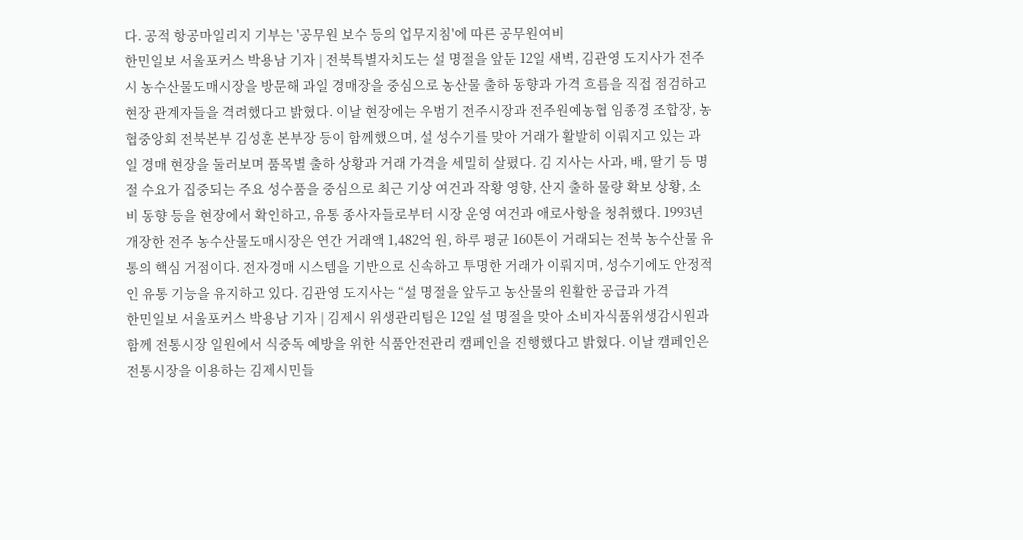다. 공적 항공마일리지 기부는 '공무원 보수 등의 업무지침'에 따른 공무원여비
한민일보 서울포커스 박용남 기자 | 전북특별자치도는 설 명절을 앞둔 12일 새벽, 김관영 도지사가 전주시 농수산물도매시장을 방문해 과일 경매장을 중심으로 농산물 출하 동향과 가격 흐름을 직접 점검하고 현장 관계자들을 격려했다고 밝혔다. 이날 현장에는 우범기 전주시장과 전주원예농협 임종경 조합장, 농협중앙회 전북본부 김성훈 본부장 등이 함께했으며, 설 성수기를 맞아 거래가 활발히 이뤄지고 있는 과일 경매 현장을 둘러보며 품목별 출하 상황과 거래 가격을 세밀히 살폈다. 김 지사는 사과, 배, 딸기 등 명절 수요가 집중되는 주요 성수품을 중심으로 최근 기상 여건과 작황 영향, 산지 출하 물량 확보 상황, 소비 동향 등을 현장에서 확인하고, 유통 종사자들로부터 시장 운영 여건과 애로사항을 청취했다. 1993년 개장한 전주 농수산물도매시장은 연간 거래액 1,482억 원, 하루 평균 160톤이 거래되는 전북 농수산물 유통의 핵심 거점이다. 전자경매 시스템을 기반으로 신속하고 투명한 거래가 이뤄지며, 성수기에도 안정적인 유통 기능을 유지하고 있다. 김관영 도지사는 “설 명절을 앞두고 농산물의 원활한 공급과 가격
한민일보 서울포커스 박용남 기자 | 김제시 위생관리팀은 12일 설 명절을 맞아 소비자식품위생감시원과 함께 전통시장 일원에서 식중독 예방을 위한 식품안전관리 캠페인을 진행했다고 밝혔다. 이날 캠페인은 전통시장을 이용하는 김제시민들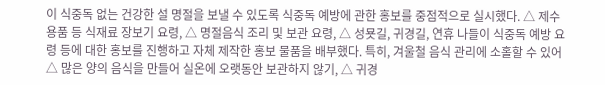이 식중독 없는 건강한 설 명절을 보낼 수 있도록 식중독 예방에 관한 홍보를 중점적으로 실시했다. △ 제수용품 등 식재료 장보기 요령, △ 명절음식 조리 및 보관 요령, △ 성묫길, 귀경길, 연휴 나들이 식중독 예방 요령 등에 대한 홍보를 진행하고 자체 제작한 홍보 물품을 배부했다. 특히, 겨울철 음식 관리에 소홀할 수 있어 △ 많은 양의 음식을 만들어 실온에 오랫동안 보관하지 않기, △ 귀경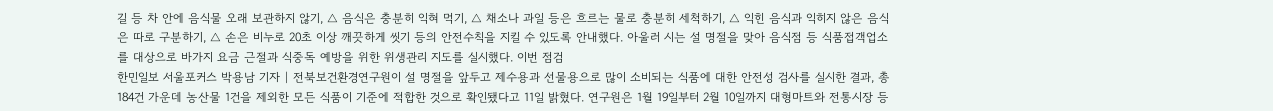길 등 차 안에 음식물 오래 보관하지 않기, △ 음식은 충분히 익혀 먹기, △ 채소나 과일 등은 흐르는 물로 충분히 세척하기, △ 익힌 음식과 익히지 않은 음식은 따로 구분하기, △ 손은 비누로 20초 이상 깨끗하게 씻기 등의 안전수칙을 지킬 수 있도록 안내했다. 아울러 시는 설 명절을 맞아 음식점 등 식품접객업소를 대상으로 바가지 요금 근절과 식중독 예방을 위한 위생관리 지도를 실시했다. 이번 점검
한민일보 서울포커스 박용남 기자 | 전북보건환경연구원이 설 명절을 앞두고 제수용과 선물용으로 많이 소비되는 식품에 대한 안전성 검사를 실시한 결과, 총 184건 가운데 농산물 1건을 제외한 모든 식품이 기준에 적합한 것으로 확인됐다고 11일 밝혔다. 연구원은 1월 19일부터 2월 10일까지 대형마트와 전통시장 등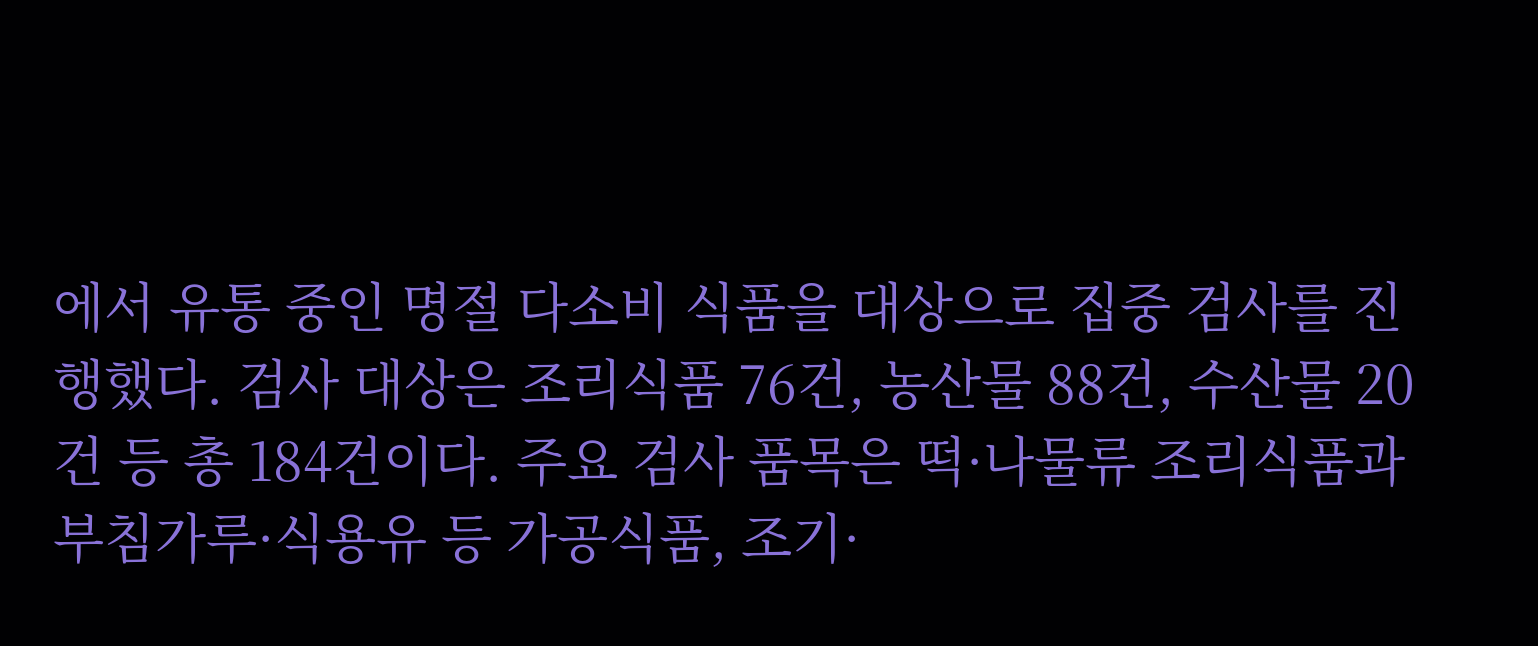에서 유통 중인 명절 다소비 식품을 대상으로 집중 검사를 진행했다. 검사 대상은 조리식품 76건, 농산물 88건, 수산물 20건 등 총 184건이다. 주요 검사 품목은 떡·나물류 조리식품과 부침가루·식용유 등 가공식품, 조기·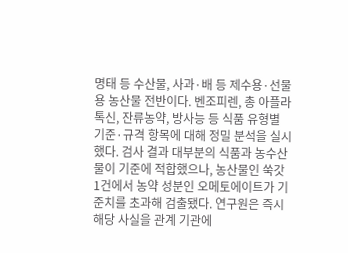명태 등 수산물, 사과·배 등 제수용·선물용 농산물 전반이다. 벤조피렌, 총 아플라톡신, 잔류농약, 방사능 등 식품 유형별 기준·규격 항목에 대해 정밀 분석을 실시했다. 검사 결과 대부분의 식품과 농수산물이 기준에 적합했으나, 농산물인 쑥갓 1건에서 농약 성분인 오메토에이트가 기준치를 초과해 검출됐다. 연구원은 즉시 해당 사실을 관계 기관에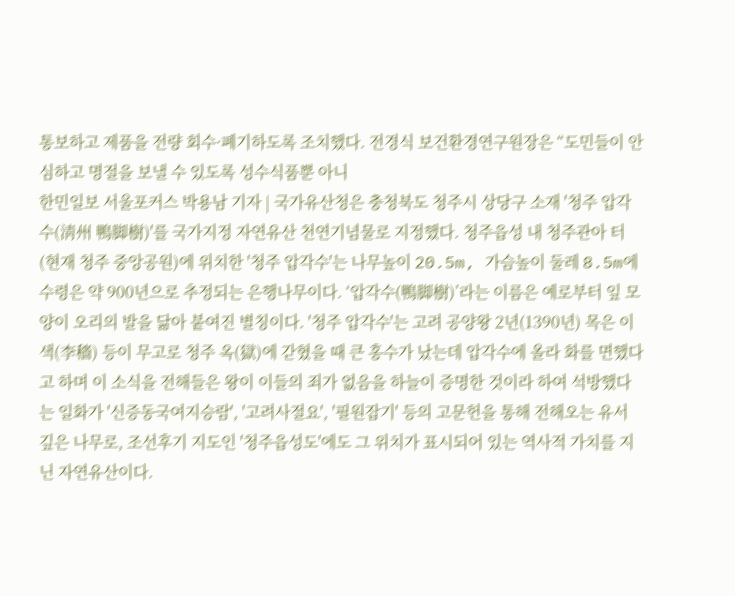통보하고 제품을 전량 회수·폐기하도록 조치했다. 전경식 보건환경연구원장은 “도민들이 안심하고 명절을 보낼 수 있도록 성수식품뿐 아니
한민일보 서울포커스 박용남 기자 | 국가유산청은 충청북도 청주시 상당구 소재 '청주 압각수(淸州 鴨脚樹)'를 국가지정 자연유산 천연기념물로 지정했다. 청주읍성 내 청주관아 터(현재 청주 중앙공원)에 위치한 '청주 압각수'는 나무높이 20.5m, 가슴높이 둘레 8.5m에 수령은 약 900년으로 추정되는 은행나무이다. ‘압각수(鴨脚樹)’라는 이름은 예로부터 잎 모양이 오리의 발을 닮아 붙여진 별칭이다. '청주 압각수'는 고려 공양왕 2년(1390년) 목은 이색(李穡) 등이 무고로 청주 옥(獄)에 갇혔을 때 큰 홍수가 났는데 압각수에 올라 화를 면했다고 하며 이 소식을 전해들은 왕이 이들의 죄가 없음을 하늘이 증명한 것이라 하여 석방했다는 일화가 '신증동국여지승람', '고려사절요', '필원잡기' 등의 고문헌을 통해 전해오는 유서 깊은 나무로, 조선후기 지도인 '청주읍성도'에도 그 위치가 표시되어 있는 역사적 가치를 지닌 자연유산이다.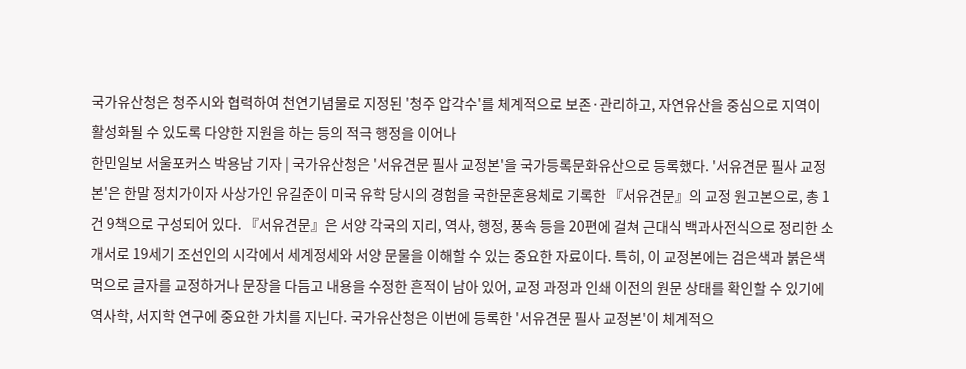국가유산청은 청주시와 협력하여 천연기념물로 지정된 '청주 압각수'를 체계적으로 보존·관리하고, 자연유산을 중심으로 지역이 활성화될 수 있도록 다양한 지원을 하는 등의 적극 행정을 이어나
한민일보 서울포커스 박용남 기자 | 국가유산청은 '서유견문 필사 교정본'을 국가등록문화유산으로 등록했다. '서유견문 필사 교정본'은 한말 정치가이자 사상가인 유길준이 미국 유학 당시의 경험을 국한문혼용체로 기록한 『서유견문』의 교정 원고본으로, 총 1건 9책으로 구성되어 있다. 『서유견문』은 서양 각국의 지리, 역사, 행정, 풍속 등을 20편에 걸쳐 근대식 백과사전식으로 정리한 소개서로 19세기 조선인의 시각에서 세계정세와 서양 문물을 이해할 수 있는 중요한 자료이다. 특히, 이 교정본에는 검은색과 붉은색 먹으로 글자를 교정하거나 문장을 다듬고 내용을 수정한 흔적이 남아 있어, 교정 과정과 인쇄 이전의 원문 상태를 확인할 수 있기에 역사학, 서지학 연구에 중요한 가치를 지닌다. 국가유산청은 이번에 등록한 '서유견문 필사 교정본'이 체계적으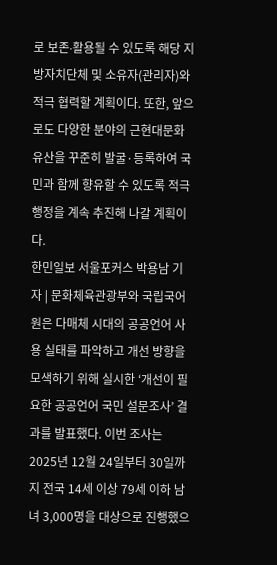로 보존∙활용될 수 있도록 해당 지방자치단체 및 소유자(관리자)와 적극 협력할 계획이다. 또한, 앞으로도 다양한 분야의 근현대문화유산을 꾸준히 발굴·등록하여 국민과 함께 향유할 수 있도록 적극행정을 계속 추진해 나갈 계획이다.
한민일보 서울포커스 박용남 기자 | 문화체육관광부와 국립국어원은 다매체 시대의 공공언어 사용 실태를 파악하고 개선 방향을 모색하기 위해 실시한 ‘개선이 필요한 공공언어 국민 설문조사’ 결과를 발표했다. 이번 조사는 2025년 12월 24일부터 30일까지 전국 14세 이상 79세 이하 남녀 3,000명을 대상으로 진행했으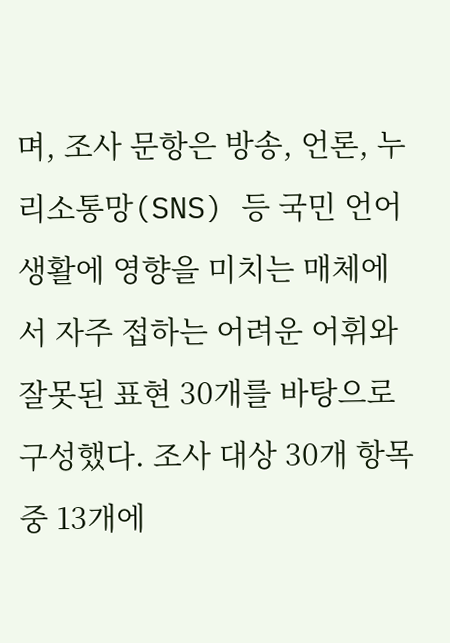며, 조사 문항은 방송, 언론, 누리소통망(SNS) 등 국민 언어생활에 영향을 미치는 매체에서 자주 접하는 어려운 어휘와 잘못된 표현 30개를 바탕으로 구성했다. 조사 대상 30개 항목 중 13개에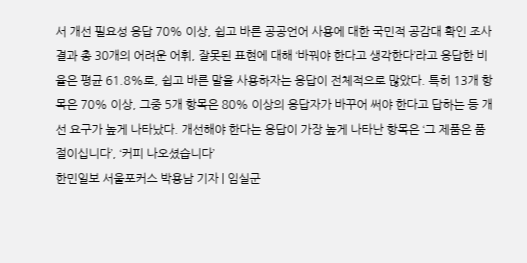서 개선 필요성 응답 70% 이상, 쉽고 바른 공공언어 사용에 대한 국민적 공감대 확인 조사 결과 총 30개의 어려운 어휘, 잘못된 표현에 대해 ‘바꿔야 한다고 생각한다’라고 응답한 비율은 평균 61.8%로, 쉽고 바른 말을 사용하자는 응답이 전체적으로 많았다. 특히 13개 항목은 70% 이상, 그중 5개 항목은 80% 이상의 응답자가 바꾸어 써야 한다고 답하는 등 개선 요구가 높게 나타났다. 개선해야 한다는 응답이 가장 높게 나타난 항목은 ‘그 제품은 품절이십니다’, ‘커피 나오셨습니다’
한민일보 서울포커스 박용남 기자 | 임실군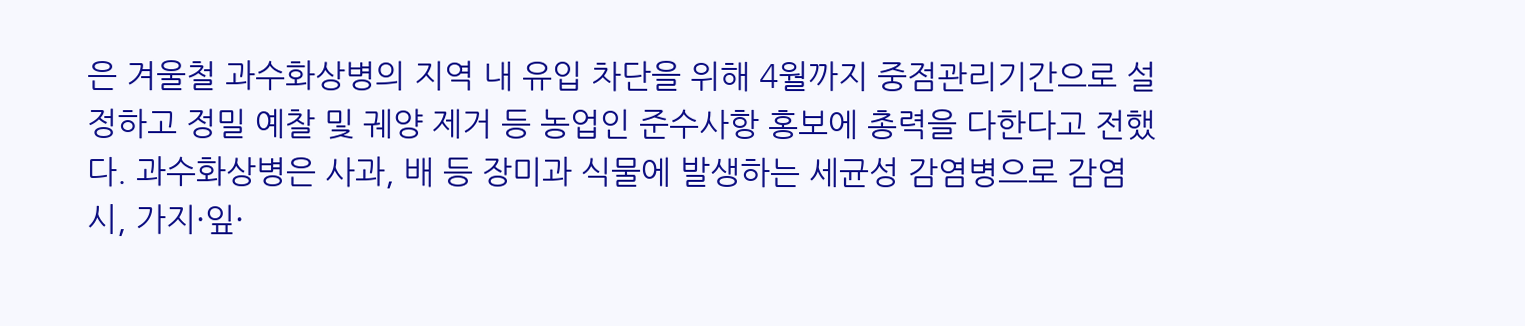은 겨울철 과수화상병의 지역 내 유입 차단을 위해 4월까지 중점관리기간으로 설정하고 정밀 예찰 및 궤양 제거 등 농업인 준수사항 홍보에 총력을 다한다고 전했다. 과수화상병은 사과, 배 등 장미과 식물에 발생하는 세균성 감염병으로 감염 시, 가지·잎·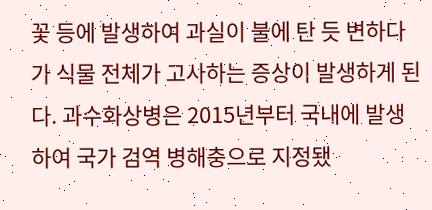꽃 등에 발생하여 과실이 불에 탄 듯 변하다가 식물 전체가 고사하는 증상이 발생하게 된다. 과수화상병은 2015년부터 국내에 발생하여 국가 검역 병해충으로 지정됐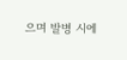으며 발병 시에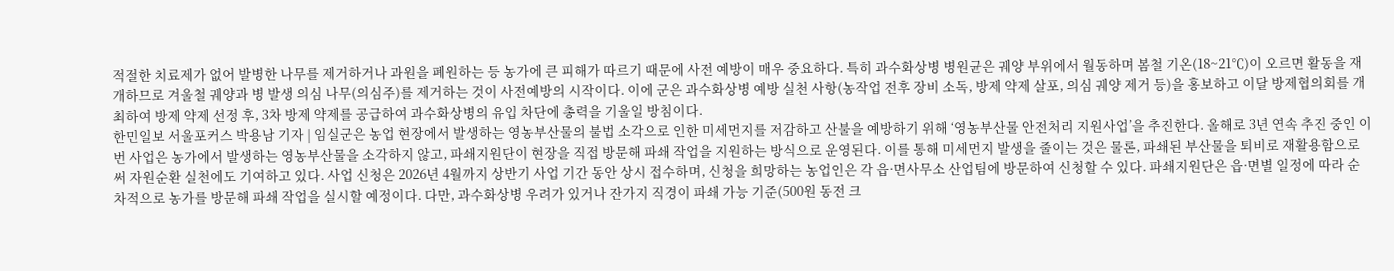적절한 치료제가 없어 발병한 나무를 제거하거나 과원을 폐원하는 등 농가에 큰 피해가 따르기 때문에 사전 예방이 매우 중요하다. 특히 과수화상병 병원균은 궤양 부위에서 월동하며 봄철 기온(18~21℃)이 오르면 활동을 재개하므로 겨울철 궤양과 병 발생 의심 나무(의심주)를 제거하는 것이 사전예방의 시작이다. 이에 군은 과수화상병 예방 실천 사항(농작업 전후 장비 소독, 방제 약제 살포, 의심 궤양 제거 등)을 홍보하고 이달 방제협의회를 개최하여 방제 약제 선정 후, 3차 방제 약제를 공급하여 과수화상병의 유입 차단에 총력을 기울일 방침이다.
한민일보 서울포커스 박용남 기자 | 임실군은 농업 현장에서 발생하는 영농부산물의 불법 소각으로 인한 미세먼지를 저감하고 산불을 예방하기 위해 ‘영농부산물 안전처리 지원사업’을 추진한다. 올해로 3년 연속 추진 중인 이번 사업은 농가에서 발생하는 영농부산물을 소각하지 않고, 파쇄지원단이 현장을 직접 방문해 파쇄 작업을 지원하는 방식으로 운영된다. 이를 통해 미세먼지 발생을 줄이는 것은 물론, 파쇄된 부산물을 퇴비로 재활용함으로써 자원순환 실천에도 기여하고 있다. 사업 신청은 2026년 4월까지 상반기 사업 기간 동안 상시 접수하며, 신청을 희망하는 농업인은 각 읍·면사무소 산업팀에 방문하여 신청할 수 있다. 파쇄지원단은 읍·면별 일정에 따라 순차적으로 농가를 방문해 파쇄 작업을 실시할 예정이다. 다만, 과수화상병 우려가 있거나 잔가지 직경이 파쇄 가능 기준(500원 동전 크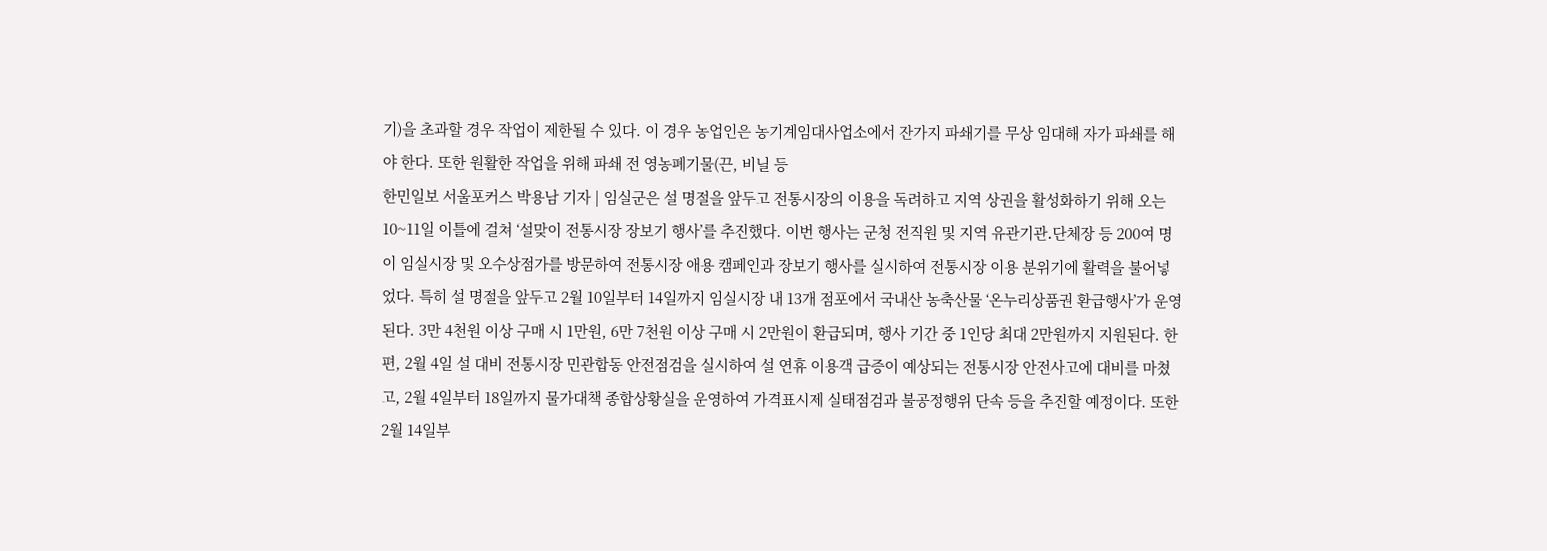기)을 초과할 경우 작업이 제한될 수 있다. 이 경우 농업인은 농기계임대사업소에서 잔가지 파쇄기를 무상 임대해 자가 파쇄를 해야 한다. 또한 원활한 작업을 위해 파쇄 전 영농폐기물(끈, 비닐 등
한민일보 서울포커스 박용남 기자 | 임실군은 설 명절을 앞두고 전통시장의 이용을 독려하고 지역 상권을 활성화하기 위해 오는 10~11일 이틀에 걸쳐 ‘설맞이 전통시장 장보기 행사’를 추진했다. 이번 행사는 군청 전직원 및 지역 유관기관․단체장 등 200여 명이 임실시장 및 오수상점가를 방문하여 전통시장 애용 캠페인과 장보기 행사를 실시하여 전통시장 이용 분위기에 활력을 불어넣었다. 특히 설 명절을 앞두고 2월 10일부터 14일까지 임실시장 내 13개 점포에서 국내산 농축산물 ‘온누리상품권 환급행사’가 운영된다. 3만 4천원 이상 구매 시 1만원, 6만 7천원 이상 구매 시 2만원이 환급되며, 행사 기간 중 1인당 최대 2만원까지 지원된다. 한편, 2월 4일 설 대비 전통시장 민관합동 안전점검을 실시하여 설 연휴 이용객 급증이 예상되는 전통시장 안전사고에 대비를 마쳤고, 2월 4일부터 18일까지 물가대책 종합상황실을 운영하여 가격표시제 실태점검과 불공정행위 단속 등을 추진할 예정이다. 또한 2월 14일부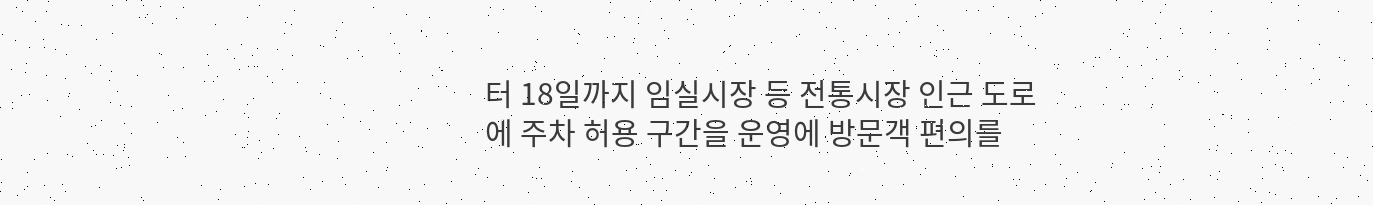터 18일까지 임실시장 등 전통시장 인근 도로에 주차 허용 구간을 운영에 방문객 편의를